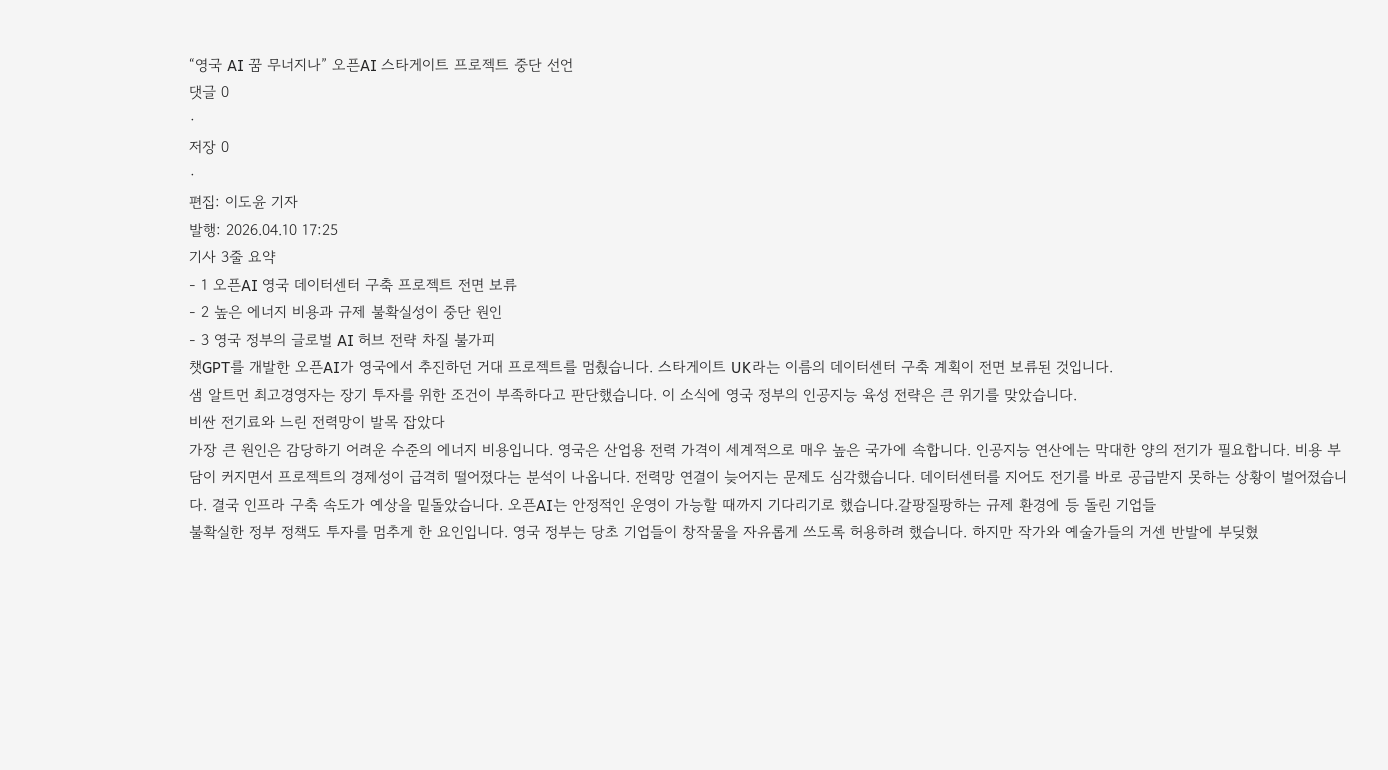“영국 AI 꿈 무너지나” 오픈AI 스타게이트 프로젝트 중단 선언
댓글 0
·
저장 0
·
편집: 이도윤 기자
발행: 2026.04.10 17:25
기사 3줄 요약
- 1 오픈AI 영국 데이터센터 구축 프로젝트 전면 보류
- 2 높은 에너지 비용과 규제 불확실성이 중단 원인
- 3 영국 정부의 글로벌 AI 허브 전략 차질 불가피
챗GPT를 개발한 오픈AI가 영국에서 추진하던 거대 프로젝트를 멈췄습니다. 스타게이트 UK라는 이름의 데이터센터 구축 계획이 전면 보류된 것입니다.
샘 알트먼 최고경영자는 장기 투자를 위한 조건이 부족하다고 판단했습니다. 이 소식에 영국 정부의 인공지능 육성 전략은 큰 위기를 맞았습니다.
비싼 전기료와 느린 전력망이 발목 잡았다
가장 큰 원인은 감당하기 어려운 수준의 에너지 비용입니다. 영국은 산업용 전력 가격이 세계적으로 매우 높은 국가에 속합니다. 인공지능 연산에는 막대한 양의 전기가 필요합니다. 비용 부담이 커지면서 프로젝트의 경제성이 급격히 떨어졌다는 분석이 나옵니다. 전력망 연결이 늦어지는 문제도 심각했습니다. 데이터센터를 지어도 전기를 바로 공급받지 못하는 상황이 벌어졌습니다. 결국 인프라 구축 속도가 예상을 밑돌았습니다. 오픈AI는 안정적인 운영이 가능할 때까지 기다리기로 했습니다.갈팡질팡하는 규제 환경에 등 돌린 기업들
불확실한 정부 정책도 투자를 멈추게 한 요인입니다. 영국 정부는 당초 기업들이 창작물을 자유롭게 쓰도록 허용하려 했습니다. 하지만 작가와 예술가들의 거센 반발에 부딪혔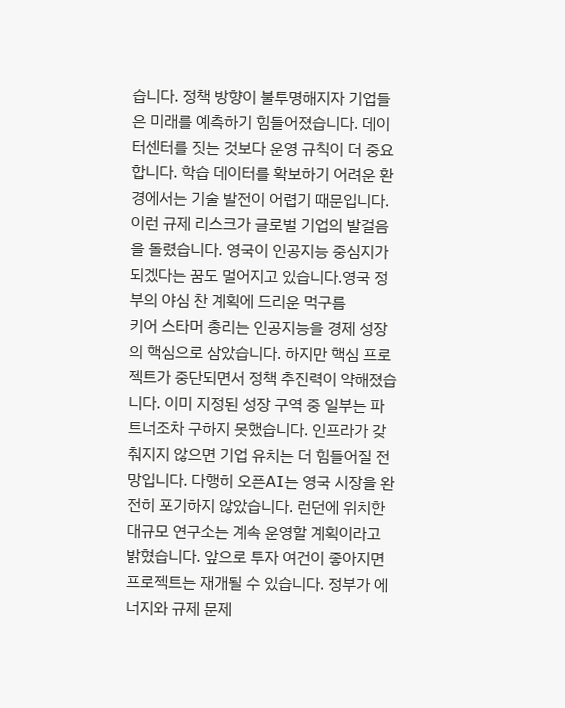습니다. 정책 방향이 불투명해지자 기업들은 미래를 예측하기 힘들어졌습니다. 데이터센터를 짓는 것보다 운영 규칙이 더 중요합니다. 학습 데이터를 확보하기 어려운 환경에서는 기술 발전이 어렵기 때문입니다. 이런 규제 리스크가 글로벌 기업의 발걸음을 돌렸습니다. 영국이 인공지능 중심지가 되겠다는 꿈도 멀어지고 있습니다.영국 정부의 야심 찬 계획에 드리운 먹구름
키어 스타머 총리는 인공지능을 경제 성장의 핵심으로 삼았습니다. 하지만 핵심 프로젝트가 중단되면서 정책 추진력이 약해졌습니다. 이미 지정된 성장 구역 중 일부는 파트너조차 구하지 못했습니다. 인프라가 갖춰지지 않으면 기업 유치는 더 힘들어질 전망입니다. 다행히 오픈AI는 영국 시장을 완전히 포기하지 않았습니다. 런던에 위치한 대규모 연구소는 계속 운영할 계획이라고 밝혔습니다. 앞으로 투자 여건이 좋아지면 프로젝트는 재개될 수 있습니다. 정부가 에너지와 규제 문제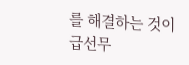를 해결하는 것이 급선무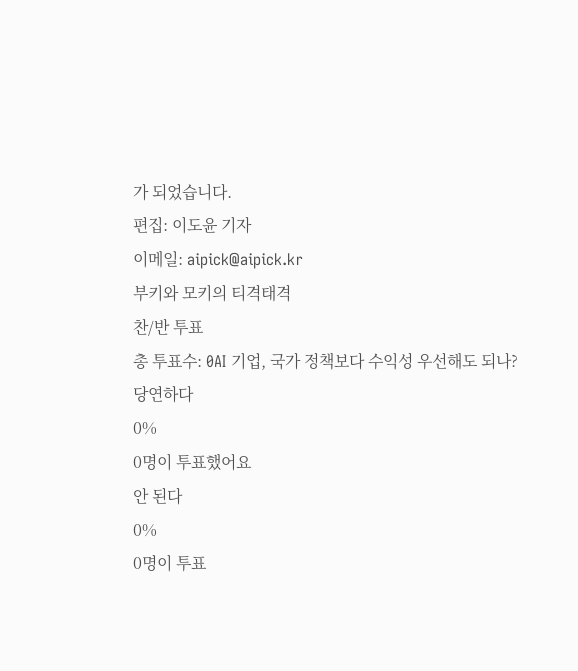가 되었습니다.
편집: 이도윤 기자
이메일: aipick@aipick.kr
부키와 모키의 티격태격
찬/반 투표
총 투표수: 0AI 기업, 국가 정책보다 수익성 우선해도 되나?
당연하다
0%
0명이 투표했어요
안 된다
0%
0명이 투표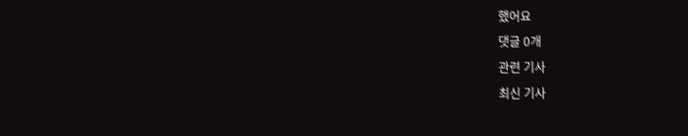했어요
댓글 0개
관련 기사
최신 기사